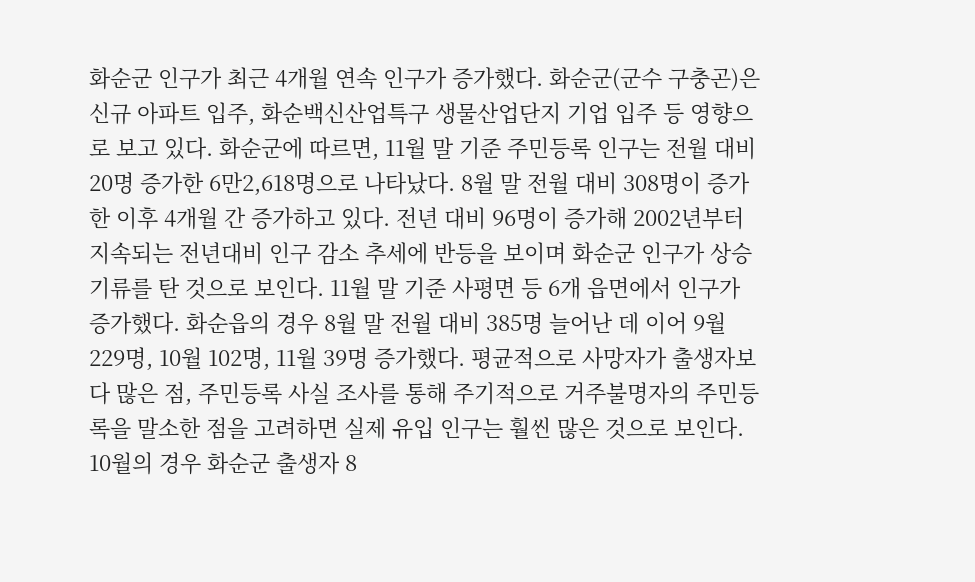화순군 인구가 최근 4개월 연속 인구가 증가했다. 화순군(군수 구충곤)은 신규 아파트 입주, 화순백신산업특구 생물산업단지 기업 입주 등 영향으로 보고 있다. 화순군에 따르면, 11월 말 기준 주민등록 인구는 전월 대비 20명 증가한 6만2,618명으로 나타났다. 8월 말 전월 대비 308명이 증가한 이후 4개월 간 증가하고 있다. 전년 대비 96명이 증가해 2002년부터 지속되는 전년대비 인구 감소 추세에 반등을 보이며 화순군 인구가 상승 기류를 탄 것으로 보인다. 11월 말 기준 사평면 등 6개 읍면에서 인구가 증가했다. 화순읍의 경우 8월 말 전월 대비 385명 늘어난 데 이어 9월 229명, 10월 102명, 11월 39명 증가했다. 평균적으로 사망자가 출생자보다 많은 점, 주민등록 사실 조사를 통해 주기적으로 거주불명자의 주민등록을 말소한 점을 고려하면 실제 유입 인구는 훨씬 많은 것으로 보인다. 10월의 경우 화순군 출생자 8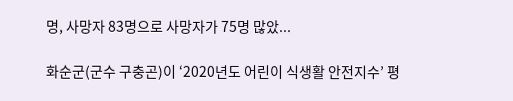명, 사망자 83명으로 사망자가 75명 많았...

화순군(군수 구충곤)이 ‘2020년도 어린이 식생활 안전지수’ 평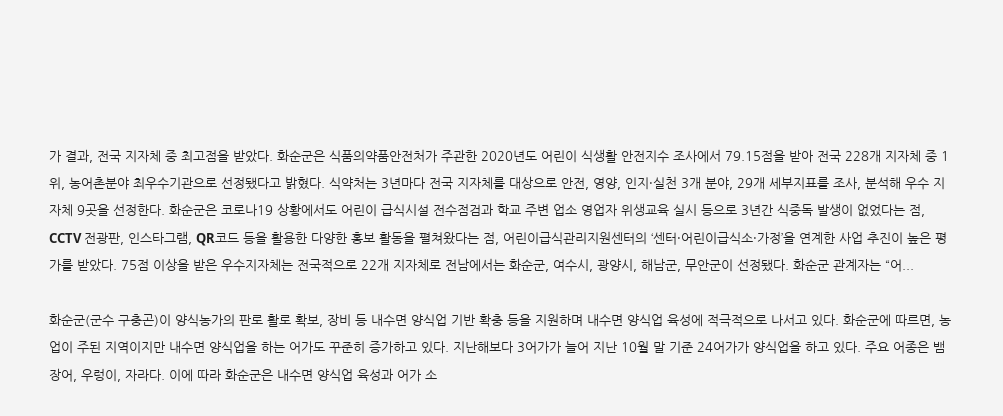가 결과, 전국 지자체 중 최고점을 받았다. 화순군은 식품의약품안전처가 주관한 2020년도 어린이 식생활 안전지수 조사에서 79.15점을 받아 전국 228개 지자체 중 1위, 농어촌분야 최우수기관으로 선정됐다고 밝혔다. 식약처는 3년마다 전국 지자체를 대상으로 안전, 영양, 인지·실천 3개 분야, 29개 세부지표를 조사, 분석해 우수 지자체 9곳을 선정한다. 화순군은 코로나19 상황에서도 어린이 급식시설 전수점검과 학교 주변 업소 영업자 위생교육 실시 등으로 3년간 식중독 발생이 없었다는 점, CCTV 전광판, 인스타그램, QR코드 등을 활용한 다양한 홍보 활동을 펼쳐왔다는 점, 어린이급식관리지원센터의 ‘센터·어린이급식소·가정’을 연계한 사업 추진이 높은 평가를 받았다. 75점 이상을 받은 우수지자체는 전국적으로 22개 지자체로 전남에서는 화순군, 여수시, 광양시, 해남군, 무안군이 선정됐다. 화순군 관계자는 “어...

화순군(군수 구충곤)이 양식농가의 판로 활로 확보, 장비 등 내수면 양식업 기반 확충 등을 지원하며 내수면 양식업 육성에 적극적으로 나서고 있다. 화순군에 따르면, 농업이 주된 지역이지만 내수면 양식업을 하는 어가도 꾸준히 증가하고 있다. 지난해보다 3어가가 늘어 지난 10월 말 기준 24어가가 양식업을 하고 있다. 주요 어종은 뱀장어, 우렁이, 자라다. 이에 따라 화순군은 내수면 양식업 육성과 어가 소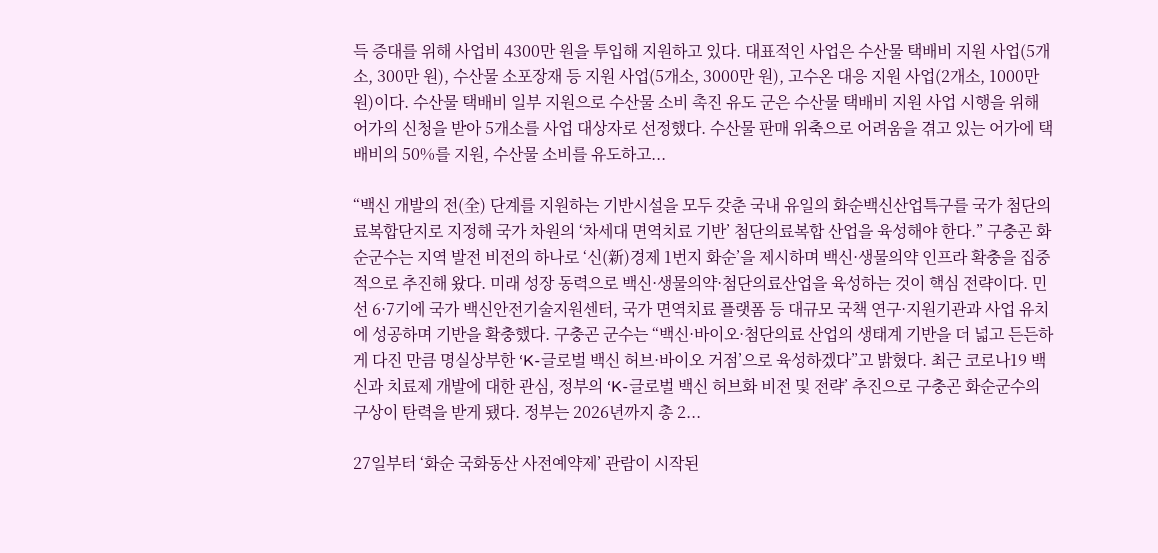득 증대를 위해 사업비 4300만 원을 투입해 지원하고 있다. 대표적인 사업은 수산물 택배비 지원 사업(5개소, 300만 원), 수산물 소포장재 등 지원 사업(5개소, 3000만 원), 고수온 대응 지원 사업(2개소, 1000만 원)이다. 수산물 택배비 일부 지원으로 수산물 소비 촉진 유도 군은 수산물 택배비 지원 사업 시행을 위해 어가의 신청을 받아 5개소를 사업 대상자로 선정했다. 수산물 판매 위축으로 어려움을 겪고 있는 어가에 택배비의 50%를 지원, 수산물 소비를 유도하고...

“백신 개발의 전(全) 단계를 지원하는 기반시설을 모두 갖춘 국내 유일의 화순백신산업특구를 국가 첨단의료복합단지로 지정해 국가 차원의 ‘차세대 면역치료 기반’ 첨단의료복합 산업을 육성해야 한다.” 구충곤 화순군수는 지역 발전 비전의 하나로 ‘신(新)경제 1번지 화순’을 제시하며 백신·생물의약 인프라 확충을 집중적으로 추진해 왔다. 미래 성장 동력으로 백신·생물의약·첨단의료산업을 육성하는 것이 핵심 전략이다. 민선 6·7기에 국가 백신안전기술지원센터, 국가 면역치료 플랫폼 등 대규모 국책 연구·지원기관과 사업 유치에 성공하며 기반을 확충했다. 구충곤 군수는 “백신·바이오·첨단의료 산업의 생태계 기반을 더 넓고 든든하게 다진 만큼 명실상부한 ‘K-글로벌 백신 허브·바이오 거점’으로 육성하겠다”고 밝혔다. 최근 코로나19 백신과 치료제 개발에 대한 관심, 정부의 ‘K-글로벌 백신 허브화 비전 및 전략’ 추진으로 구충곤 화순군수의 구상이 탄력을 받게 됐다. 정부는 2026년까지 총 2...

27일부터 ‘화순 국화동산 사전예약제’ 관람이 시작된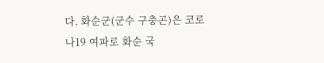다. 화순군(군수 구충곤)은 코로나19 여파로 화순 국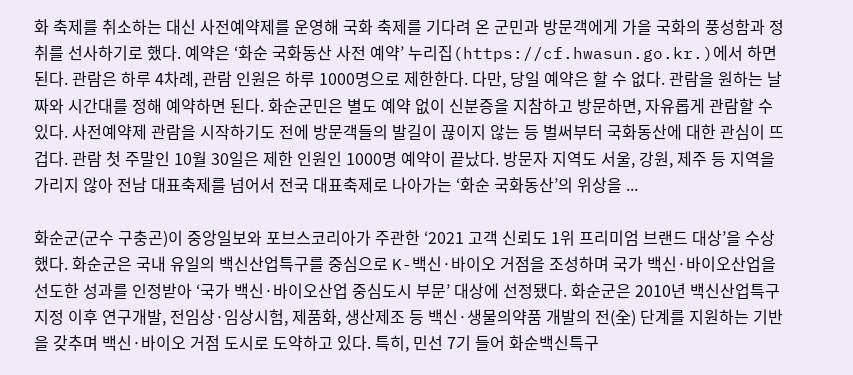화 축제를 취소하는 대신 사전예약제를 운영해 국화 축제를 기다려 온 군민과 방문객에게 가을 국화의 풍성함과 정취를 선사하기로 했다. 예약은 ‘화순 국화동산 사전 예약’ 누리집(https://cf.hwasun.go.kr.)에서 하면 된다. 관람은 하루 4차례, 관람 인원은 하루 1000명으로 제한한다. 다만, 당일 예약은 할 수 없다. 관람을 원하는 날짜와 시간대를 정해 예약하면 된다. 화순군민은 별도 예약 없이 신분증을 지참하고 방문하면, 자유롭게 관람할 수 있다. 사전예약제 관람을 시작하기도 전에 방문객들의 발길이 끊이지 않는 등 벌써부터 국화동산에 대한 관심이 뜨겁다. 관람 첫 주말인 10월 30일은 제한 인원인 1000명 예약이 끝났다. 방문자 지역도 서울, 강원, 제주 등 지역을 가리지 않아 전남 대표축제를 넘어서 전국 대표축제로 나아가는 ‘화순 국화동산’의 위상을 ...

화순군(군수 구충곤)이 중앙일보와 포브스코리아가 주관한 ‘2021 고객 신뢰도 1위 프리미엄 브랜드 대상’을 수상했다. 화순군은 국내 유일의 백신산업특구를 중심으로 K-백신·바이오 거점을 조성하며 국가 백신·바이오산업을 선도한 성과를 인정받아 ‘국가 백신·바이오산업 중심도시 부문’ 대상에 선정됐다. 화순군은 2010년 백신산업특구 지정 이후 연구개발, 전임상·임상시험, 제품화, 생산제조 등 백신·생물의약품 개발의 전(全) 단계를 지원하는 기반을 갖추며 백신·바이오 거점 도시로 도약하고 있다. 특히, 민선 7기 들어 화순백신특구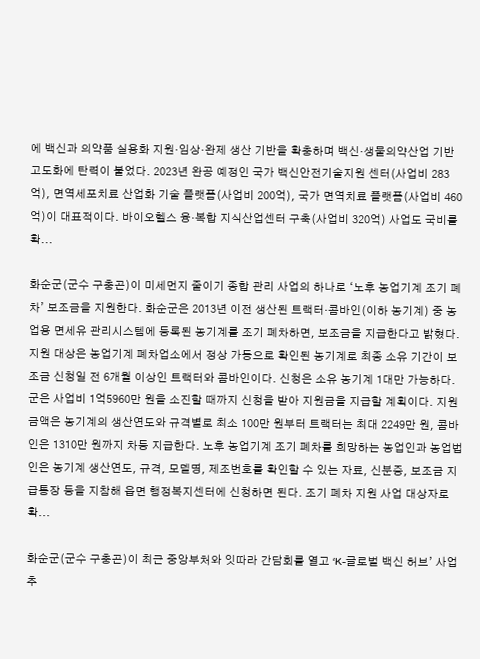에 백신과 의약품 실용화 지원·임상·완제 생산 기반을 확충하며 백신·생물의약산업 기반 고도화에 탄력이 붙었다. 2023년 완공 예정인 국가 백신안전기술지원 센터(사업비 283억), 면역세포치료 산업화 기술 플랫폼(사업비 200억), 국가 면역치료 플랫폼(사업비 460억)이 대표적이다. 바이오헬스 융·복합 지식산업센터 구축(사업비 320억) 사업도 국비를 확...

화순군(군수 구충곤)이 미세먼지 줄이기 종합 관리 사업의 하나로 ‘노후 농업기계 조기 폐차’ 보조금을 지원한다. 화순군은 2013년 이전 생산된 트랙터‧콤바인(이하 농기계) 중 농업용 면세유 관리시스템에 등록된 농기계를 조기 폐차하면, 보조금을 지급한다고 밝혔다. 지원 대상은 농업기계 폐차업소에서 정상 가동으로 확인된 농기계로 최종 소유 기간이 보조금 신청일 전 6개월 이상인 트랙터와 콤바인이다. 신청은 소유 농기계 1대만 가능하다. 군은 사업비 1억5960만 원을 소진할 때까지 신청을 받아 지원금을 지급할 계획이다. 지원 금액은 농기계의 생산연도와 규격별로 최소 100만 원부터 트랙터는 최대 2249만 원, 콤바인은 1310만 원까지 차등 지급한다. 노후 농업기계 조기 폐차를 희망하는 농업인과 농업법인은 농기계 생산연도, 규격, 모델명, 제조번호를 확인할 수 있는 자료, 신분증, 보조금 지급통장 등을 지참해 읍면 행정복지센터에 신청하면 된다. 조기 폐차 지원 사업 대상자로 확...

화순군(군수 구충곤)이 최근 중앙부처와 잇따라 간담회를 열고 ‘K-글로벌 백신 허브’ 사업 추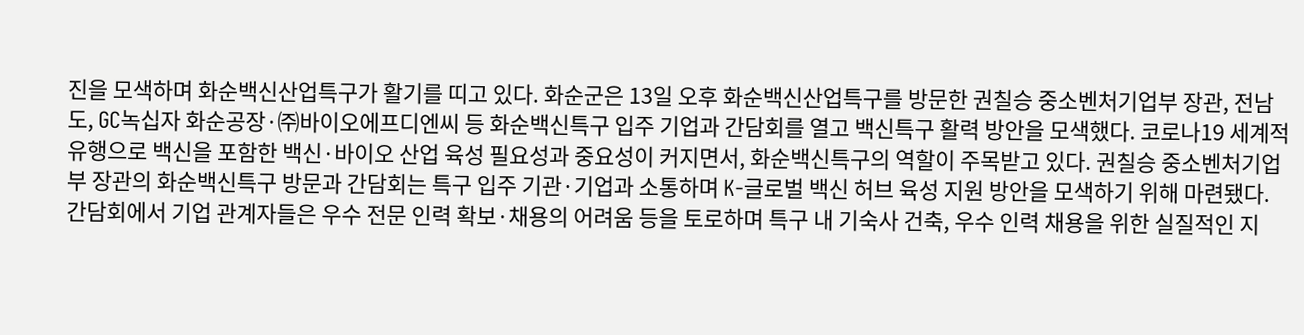진을 모색하며 화순백신산업특구가 활기를 띠고 있다. 화순군은 13일 오후 화순백신산업특구를 방문한 권칠승 중소벤처기업부 장관, 전남도, GC녹십자 화순공장·㈜바이오에프디엔씨 등 화순백신특구 입주 기업과 간담회를 열고 백신특구 활력 방안을 모색했다. 코로나19 세계적 유행으로 백신을 포함한 백신·바이오 산업 육성 필요성과 중요성이 커지면서, 화순백신특구의 역할이 주목받고 있다. 권칠승 중소벤처기업부 장관의 화순백신특구 방문과 간담회는 특구 입주 기관·기업과 소통하며 K-글로벌 백신 허브 육성 지원 방안을 모색하기 위해 마련됐다. 간담회에서 기업 관계자들은 우수 전문 인력 확보·채용의 어려움 등을 토로하며 특구 내 기숙사 건축, 우수 인력 채용을 위한 실질적인 지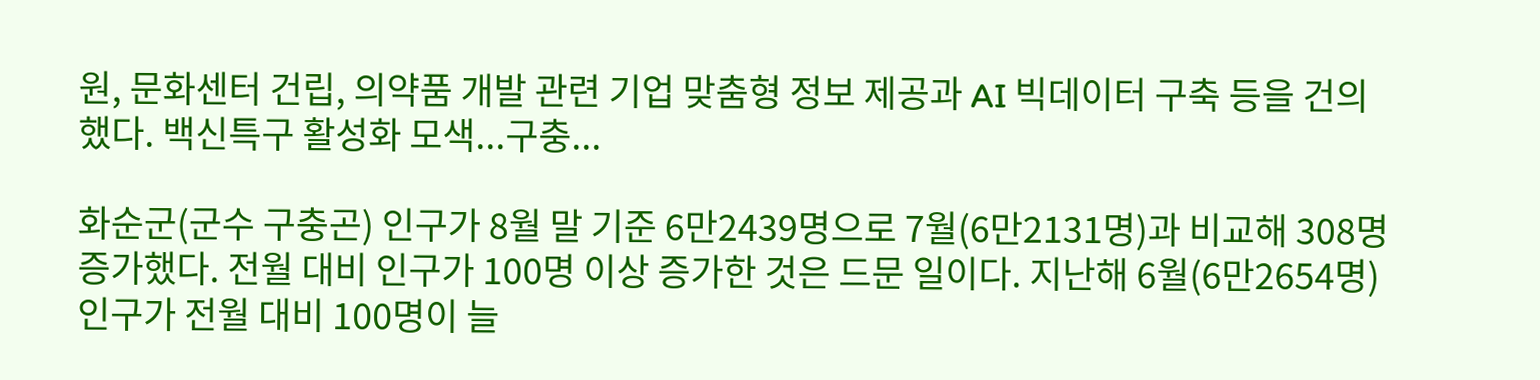원, 문화센터 건립, 의약품 개발 관련 기업 맞춤형 정보 제공과 AI 빅데이터 구축 등을 건의했다. 백신특구 활성화 모색...구충...

화순군(군수 구충곤) 인구가 8월 말 기준 6만2439명으로 7월(6만2131명)과 비교해 308명 증가했다. 전월 대비 인구가 100명 이상 증가한 것은 드문 일이다. 지난해 6월(6만2654명) 인구가 전월 대비 100명이 늘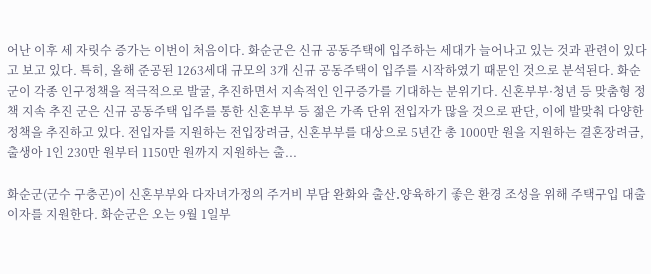어난 이후 세 자릿수 증가는 이번이 처음이다. 화순군은 신규 공동주택에 입주하는 세대가 늘어나고 있는 것과 관련이 있다고 보고 있다. 특히, 올해 준공된 1263세대 규모의 3개 신규 공동주택이 입주를 시작하였기 때문인 것으로 분석된다. 화순군이 각종 인구정책을 적극적으로 발굴, 추진하면서 지속적인 인구증가를 기대하는 분위기다. 신혼부부·청년 등 맞춤형 정책 지속 추진 군은 신규 공동주택 입주를 통한 신혼부부 등 젊은 가족 단위 전입자가 많을 것으로 판단, 이에 발맞춰 다양한 정책을 추진하고 있다. 전입자를 지원하는 전입장려금, 신혼부부를 대상으로 5년간 총 1000만 원을 지원하는 결혼장려금, 출생아 1인 230만 원부터 1150만 원까지 지원하는 출...

화순군(군수 구충곤)이 신혼부부와 다자녀가정의 주거비 부담 완화와 출산․양육하기 좋은 환경 조성을 위해 주택구입 대출이자를 지원한다. 화순군은 오는 9월 1일부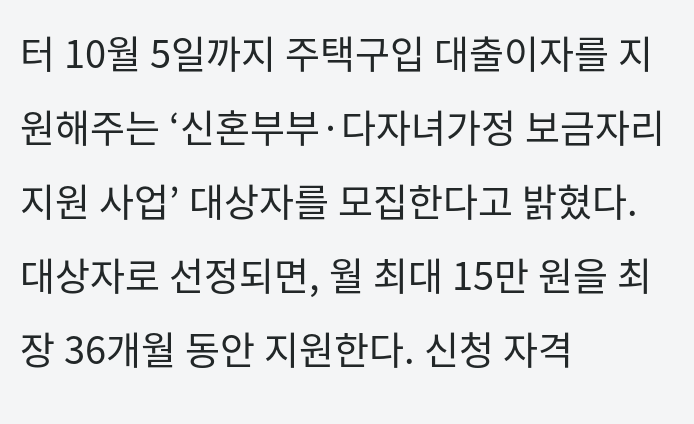터 10월 5일까지 주택구입 대출이자를 지원해주는 ‘신혼부부·다자녀가정 보금자리 지원 사업’ 대상자를 모집한다고 밝혔다. 대상자로 선정되면, 월 최대 15만 원을 최장 36개월 동안 지원한다. 신청 자격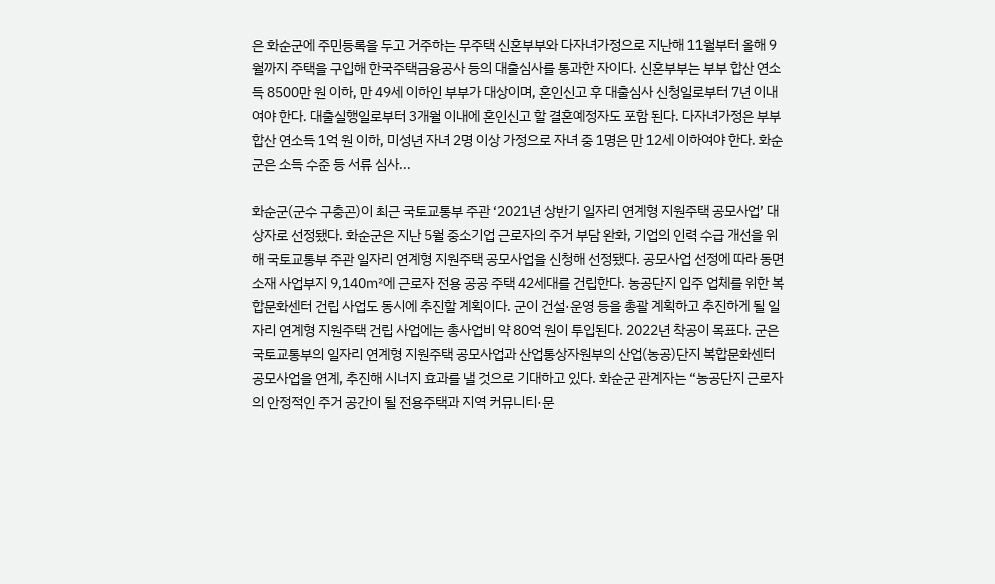은 화순군에 주민등록을 두고 거주하는 무주택 신혼부부와 다자녀가정으로 지난해 11월부터 올해 9월까지 주택을 구입해 한국주택금융공사 등의 대출심사를 통과한 자이다. 신혼부부는 부부 합산 연소득 8500만 원 이하, 만 49세 이하인 부부가 대상이며, 혼인신고 후 대출심사 신청일로부터 7년 이내여야 한다. 대출실행일로부터 3개월 이내에 혼인신고 할 결혼예정자도 포함 된다. 다자녀가정은 부부 합산 연소득 1억 원 이하, 미성년 자녀 2명 이상 가정으로 자녀 중 1명은 만 12세 이하여야 한다. 화순군은 소득 수준 등 서류 심사...

화순군(군수 구충곤)이 최근 국토교통부 주관 ‘2021년 상반기 일자리 연계형 지원주택 공모사업’ 대상자로 선정됐다. 화순군은 지난 5월 중소기업 근로자의 주거 부담 완화, 기업의 인력 수급 개선을 위해 국토교통부 주관 일자리 연계형 지원주택 공모사업을 신청해 선정됐다. 공모사업 선정에 따라 동면 소재 사업부지 9,140㎡에 근로자 전용 공공 주택 42세대를 건립한다. 농공단지 입주 업체를 위한 복합문화센터 건립 사업도 동시에 추진할 계획이다. 군이 건설·운영 등을 총괄 계획하고 추진하게 될 일자리 연계형 지원주택 건립 사업에는 총사업비 약 80억 원이 투입된다. 2022년 착공이 목표다. 군은 국토교통부의 일자리 연계형 지원주택 공모사업과 산업통상자원부의 산업(농공)단지 복합문화센터 공모사업을 연계, 추진해 시너지 효과를 낼 것으로 기대하고 있다. 화순군 관계자는 “농공단지 근로자의 안정적인 주거 공간이 될 전용주택과 지역 커뮤니티·문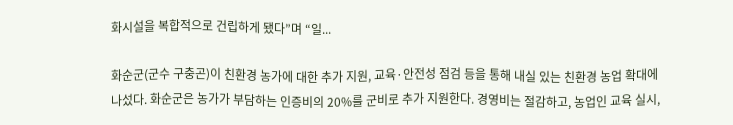화시설을 복합적으로 건립하게 됐다”며 “일...

화순군(군수 구충곤)이 친환경 농가에 대한 추가 지원, 교육·안전성 점검 등을 통해 내실 있는 친환경 농업 확대에 나섰다. 화순군은 농가가 부담하는 인증비의 20%를 군비로 추가 지원한다. 경영비는 절감하고, 농업인 교육 실시,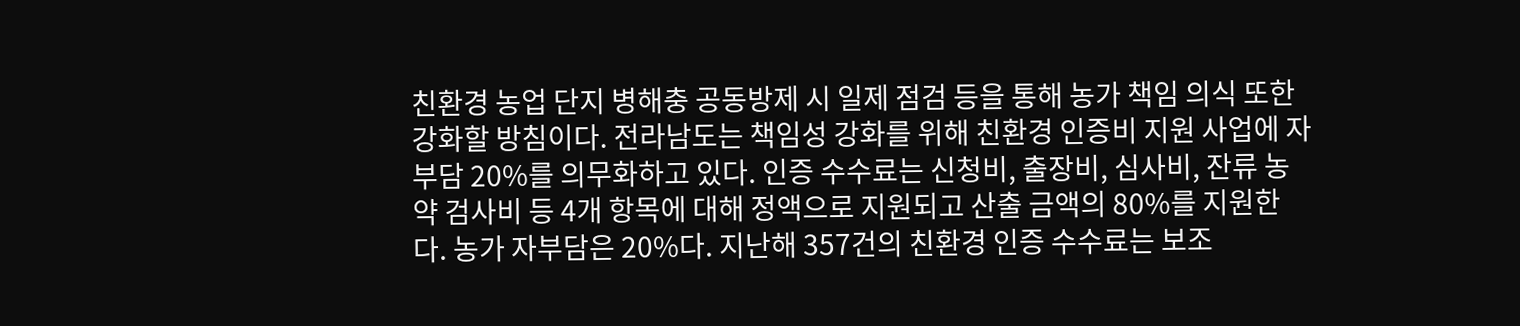친환경 농업 단지 병해충 공동방제 시 일제 점검 등을 통해 농가 책임 의식 또한 강화할 방침이다. 전라남도는 책임성 강화를 위해 친환경 인증비 지원 사업에 자부담 20%를 의무화하고 있다. 인증 수수료는 신청비, 출장비, 심사비, 잔류 농약 검사비 등 4개 항목에 대해 정액으로 지원되고 산출 금액의 80%를 지원한다. 농가 자부담은 20%다. 지난해 357건의 친환경 인증 수수료는 보조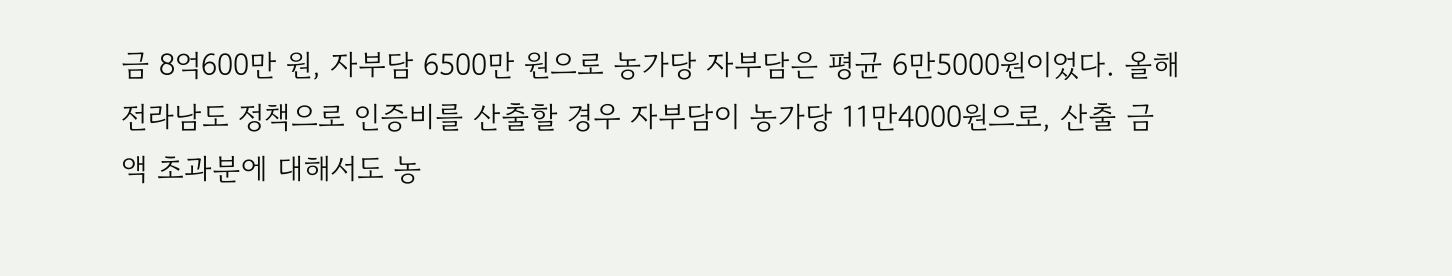금 8억600만 원, 자부담 6500만 원으로 농가당 자부담은 평균 6만5000원이었다. 올해 전라남도 정책으로 인증비를 산출할 경우 자부담이 농가당 11만4000원으로, 산출 금액 초과분에 대해서도 농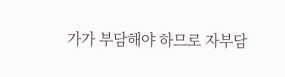가가 부담해야 하므로 자부담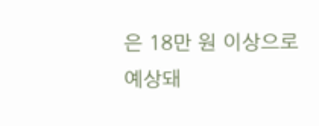은 18만 원 이상으로 예상돼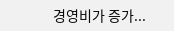경영비가 증가...